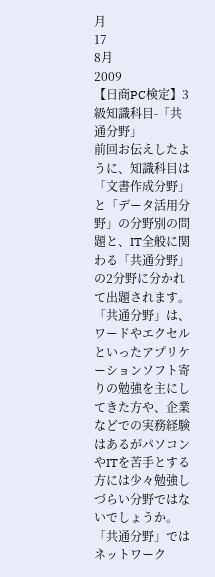月
17
8月
2009
【日商PC検定】3級知識科目-「共通分野」
前回お伝えしたように、知識科目は「文書作成分野」と「データ活用分野」の分野別の問題と、IT全般に関わる「共通分野」の2分野に分かれて出題されます。
「共通分野」は、ワードやエクセルといったアプリケーションソフト寄りの勉強を主にしてきた方や、企業などでの実務経験はあるがパソコンやITを苦手とする方には少々勉強しづらい分野ではないでしょうか。
「共通分野」ではネットワーク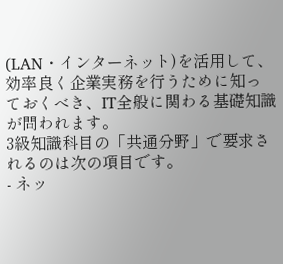(LAN・インターネット)を活用して、効率良く企業実務を行うために知っておくべき、IT全般に関わる基礎知識が問われます。
3級知識科目の「共通分野」で要求されるのは次の項目です。
- ネッ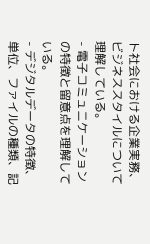ト社会における企業実務、ビジネススタイルについて理解している。
- 電子コミュニケーションの特徴と留意点を理解している。
- デジタルデータの特徴、単位、ファイルの種類、記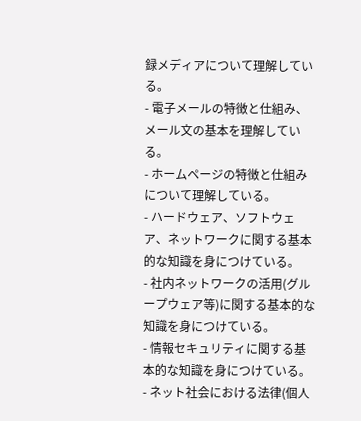録メディアについて理解している。
- 電子メールの特徴と仕組み、メール文の基本を理解している。
- ホームページの特徴と仕組みについて理解している。
- ハードウェア、ソフトウェア、ネットワークに関する基本的な知識を身につけている。
- 社内ネットワークの活用(グループウェア等)に関する基本的な知識を身につけている。
- 情報セキュリティに関する基本的な知識を身につけている。
- ネット社会における法律(個人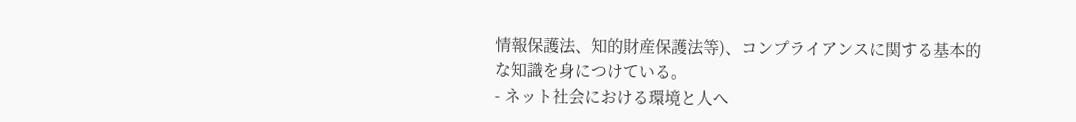情報保護法、知的財産保護法等)、コンプライアンスに関する基本的な知識を身につけている。
- ネット社会における環境と人へ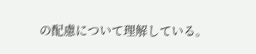の配慮について理解している。